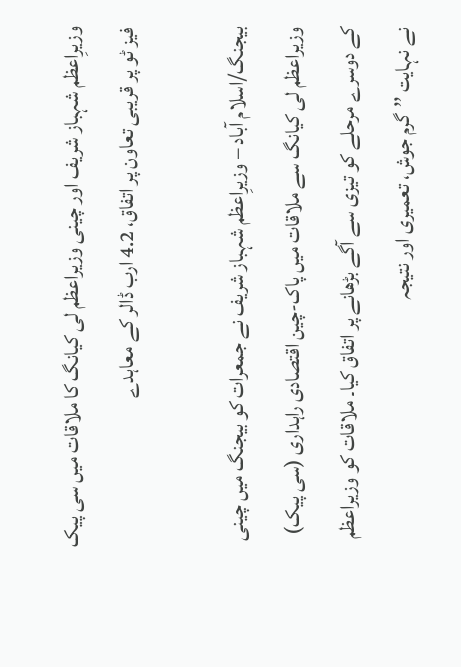وزیرِاعظم شہباز شریف اور چینی وزیراعظم لی کیانگ کا ملاقات میں سی پیک فیز ٹو پر قریبی تعاون پر اتفاق، 4.2 ارب ڈالر کے معاہدے

بیجنگ/اسلام آباد – وزیرِاعظم شہباز شریف نے جمعرات کو بیجنگ میں چینی وزیراعظم لی کیانگ سے ملاقات میں پاک-چین اقتصادی راہداری (سی پیک) کے دوسرے مرحلے کو تیزی سے آگے بڑھانے پر اتفاق کیا۔ ملاقات کو وزیراعظم نے نہایت ’’گرم جوش، تعمیری اور نتیجہ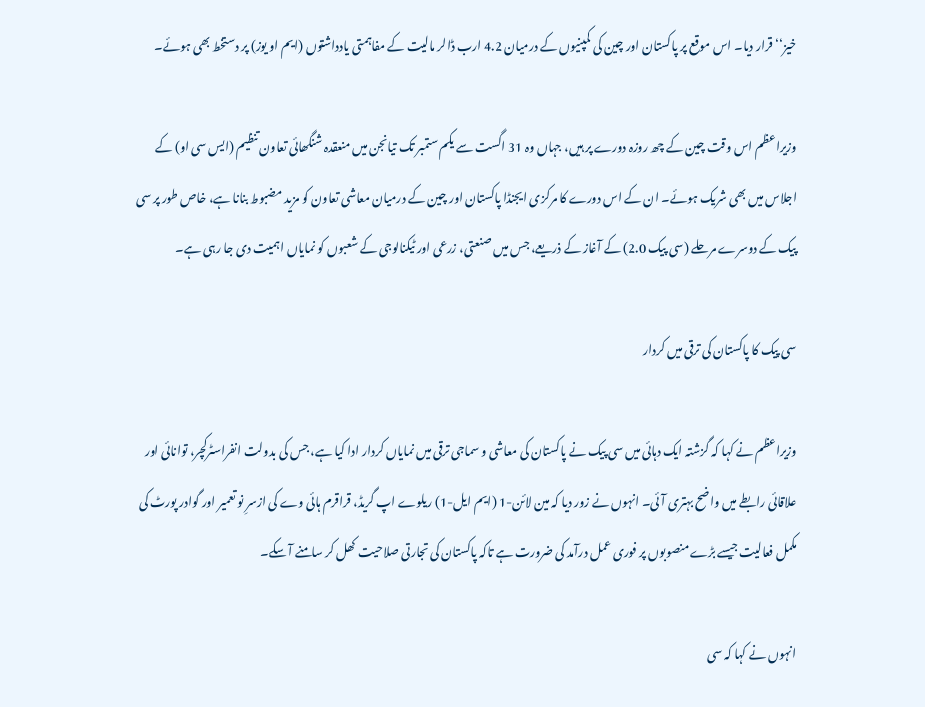خیز‘‘ قرار دیا۔ اس موقع پر پاکستان اور چین کی کمپنیوں کے درمیان 4.2 ارب ڈالر مالیت کے مفاہمتی یادداشتوں (ایم او یوز) پر دستخط بھی ہوئے۔

وزیراعظم اس وقت چین کے چھ روزہ دورے پر ہیں، جہاں وہ 31 اگست سے یکم ستمبر تک تیانجن میں منعقدہ شنگھائی تعاون تنظیم (ایس سی او) کے اجلاس میں بھی شریک ہوئے۔ ان کے اس دورے کا مرکزی ایجنڈا پاکستان اور چین کے درمیان معاشی تعاون کو مزید مضبوط بنانا ہے، خاص طور پر سی پیک کے دوسرے مرحلے (سی پیک 2.0) کے آغاز کے ذریعے، جس میں صنعتی، زرعی اور ٹیکنالوجی کے شعبوں کو نمایاں اہمیت دی جا رہی ہے۔

سی پیک کا پاکستان کی ترقی میں کردار

وزیراعظم نے کہا کہ گزشتہ ایک دہائی میں سی پیک نے پاکستان کی معاشی و سماجی ترقی میں نمایاں کردار ادا کیا ہے، جس کی بدولت انفراسٹرکچر، توانائی اور علاقائی رابطے میں واضح بہتری آئی۔ انہوں نے زور دیا کہ مین لائن-1 (ایم ایل-1) ریلوے اپ گریڈ، قراقرم ہائی وے کی ازسرِ نو تعمیر اور گوادر پورٹ کی مکمل فعالیت جیسے بڑے منصوبوں پر فوری عمل درآمد کی ضرورت ہے تاکہ پاکستان کی تجارتی صلاحیت کھل کر سامنے آ سکے۔

انہوں نے کہا کہ سی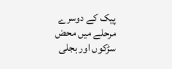پیک کے دوسرے مرحلے میں محض سڑکوں اور بجلی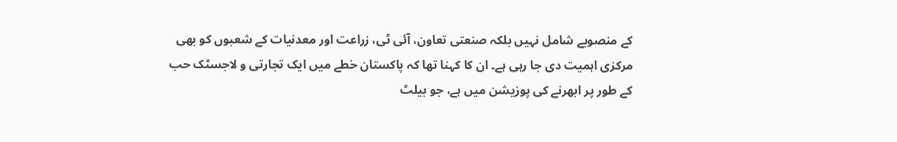کے منصوبے شامل نہیں بلکہ صنعتی تعاون، آئی ٹی، زراعت اور معدنیات کے شعبوں کو بھی مرکزی اہمیت دی جا رہی ہے۔ ان کا کہنا تھا کہ پاکستان خطے میں ایک تجارتی و لاجسٹک حب کے طور پر ابھرنے کی پوزیشن میں ہے، جو بیلٹ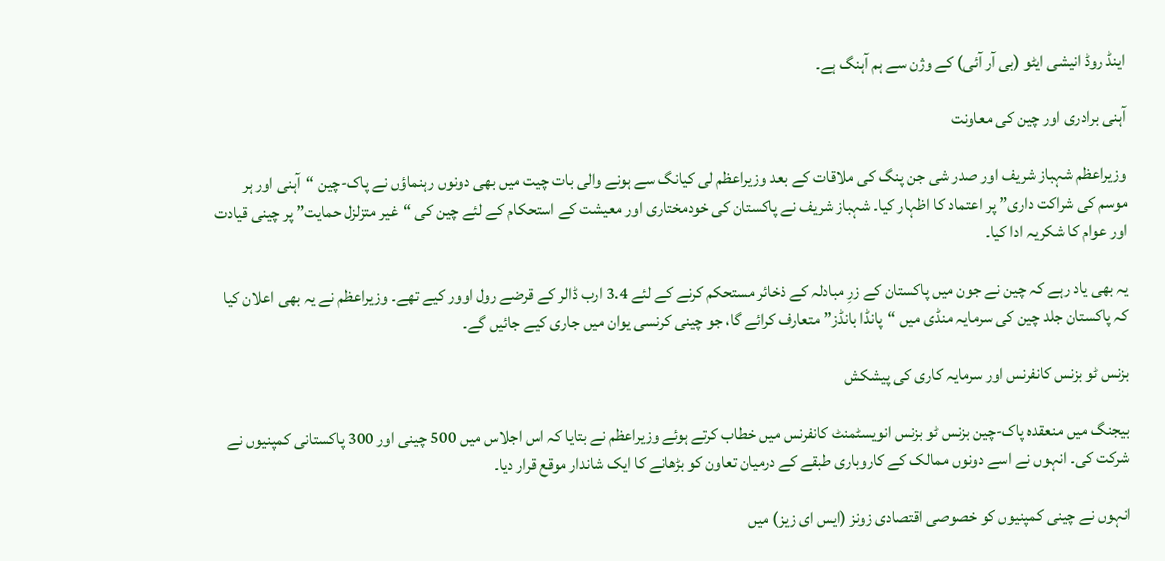اینڈ روڈ انیشی ایٹو (بی آر آئی) کے وژن سے ہم آہنگ ہے۔

آہنی برادری اور چین کی معاونت

وزیراعظم شہباز شریف اور صدر شی جن پنگ کی ملاقات کے بعد وزیراعظم لی کیانگ سے ہونے والی بات چیت میں بھی دونوں رہنماؤں نے پاک-چین “آہنی اور ہر موسم کی شراکت داری” پر اعتماد کا اظہار کیا۔ شہباز شریف نے پاکستان کی خودمختاری اور معیشت کے استحکام کے لئے چین کی “غیر متزلزل حمایت” پر چینی قیادت اور عوام کا شکریہ ادا کیا۔

یہ بھی یاد رہے کہ چین نے جون میں پاکستان کے زرِ مبادلہ کے ذخائر مستحکم کرنے کے لئے 3.4 ارب ڈالر کے قرضے رول اوور کیے تھے۔ وزیراعظم نے یہ بھی اعلان کیا کہ پاکستان جلد چین کی سرمایہ منڈی میں “پانڈا بانڈز” متعارف کرائے گا، جو چینی کرنسی یوان میں جاری کیے جائیں گے۔

بزنس ٹو بزنس کانفرنس اور سرمایہ کاری کی پیشکش

بیجنگ میں منعقدہ پاک-چین بزنس ٹو بزنس انویسٹمنٹ کانفرنس میں خطاب کرتے ہوئے وزیراعظم نے بتایا کہ اس اجلاس میں 500 چینی اور 300 پاکستانی کمپنیوں نے شرکت کی۔ انہوں نے اسے دونوں ممالک کے کاروباری طبقے کے درمیان تعاون کو بڑھانے کا ایک شاندار موقع قرار دیا۔

انہوں نے چینی کمپنیوں کو خصوصی اقتصادی زونز (ایس ای زیز) میں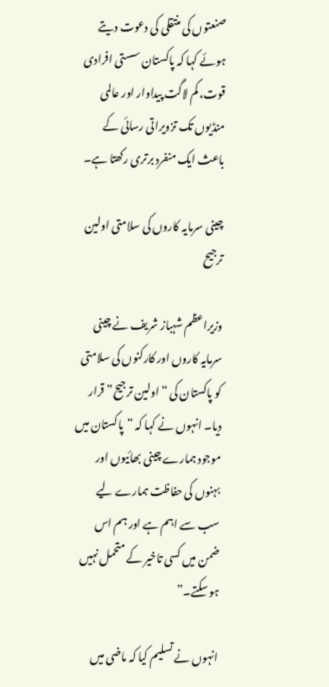صنعتوں کی منتقلی کی دعوت دیتے ہوئے کہا کہ پاکستان سستی افرادی قوت، کم لاگت پیداوار اور عالمی منڈیوں تک تزویراتی رسائی کے باعث ایک منفرد برتری رکھتا ہے۔

چینی سرمایہ کاروں کی سلامتی اولین ترجیح

وزیراعظم شہباز شریف نے چینی سرمایہ کاروں اور کارکنوں کی سلامتی کو پاکستان کی “اولین ترجیح” قرار دیا۔ انہوں نے کہا کہ “پاکستان میں موجود ہمارے چینی بھائیوں اور بہنوں کی حفاظت ہمارے لیے سب سے اہم ہے اور ہم اس ضمن میں کسی تاخیر کے متحمل نہیں ہو سکتے۔”

انہوں نے تسلیم کیا کہ ماضی میں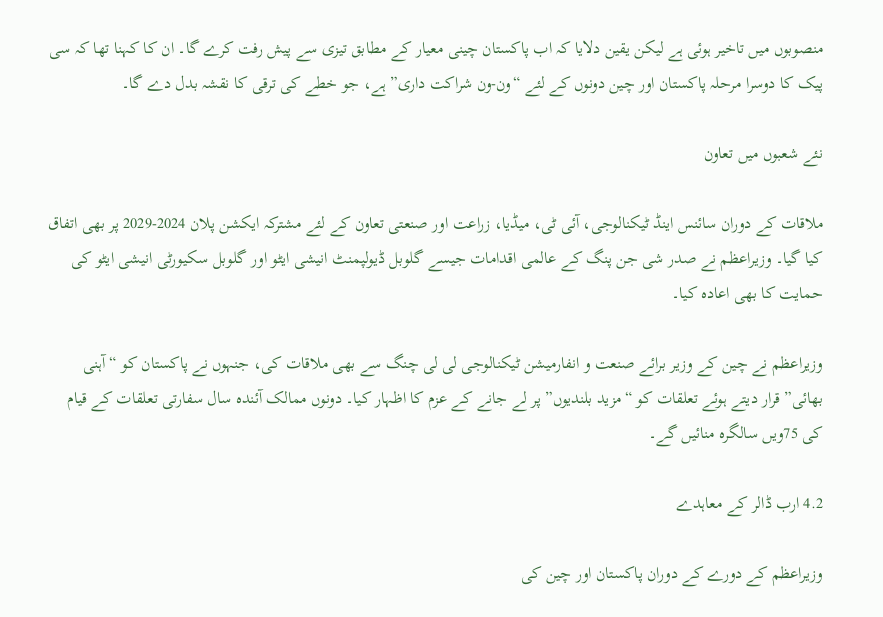منصوبوں میں تاخیر ہوئی ہے لیکن یقین دلایا کہ اب پاکستان چینی معیار کے مطابق تیزی سے پیش رفت کرے گا۔ ان کا کہنا تھا کہ سی پیک کا دوسرا مرحلہ پاکستان اور چین دونوں کے لئے “ون-ون شراکت داری” ہے، جو خطے کی ترقی کا نقشہ بدل دے گا۔

نئے شعبوں میں تعاون

ملاقات کے دوران سائنس اینڈ ٹیکنالوجی، آئی ٹی، میڈیا، زراعت اور صنعتی تعاون کے لئے مشترکہ ایکشن پلان 2024-2029 پر بھی اتفاق کیا گیا۔ وزیراعظم نے صدر شی جن پنگ کے عالمی اقدامات جیسے گلوبل ڈیولپمنٹ انیشی ایٹو اور گلوبل سکیورٹی انیشی ایٹو کی حمایت کا بھی اعادہ کیا۔

وزیراعظم نے چین کے وزیر برائے صنعت و انفارمیشن ٹیکنالوجی لی لی چنگ سے بھی ملاقات کی، جنہوں نے پاکستان کو “آہنی بھائی” قرار دیتے ہوئے تعلقات کو “مزید بلندیوں” پر لے جانے کے عزم کا اظہار کیا۔ دونوں ممالک آئندہ سال سفارتی تعلقات کے قیام کی 75ویں سالگرہ منائیں گے۔

4.2 ارب ڈالر کے معاہدے

وزیراعظم کے دورے کے دوران پاکستان اور چین کی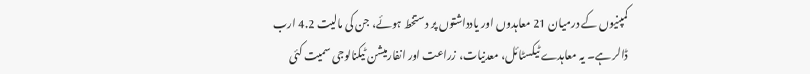کمپنیوں کے درمیان 21 معاہدوں اور یادداشتوں پر دستخط ہوئے، جن کی مالیت 4.2 ارب ڈالر ہے۔ یہ معاہدے ٹیکسٹائل، معدنیات، زراعت اور انفارمیشن ٹیکنالوجی سمیت کئی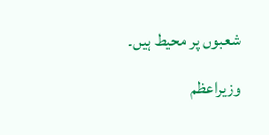شعبوں پر محیط ہیں۔

وزیراعظم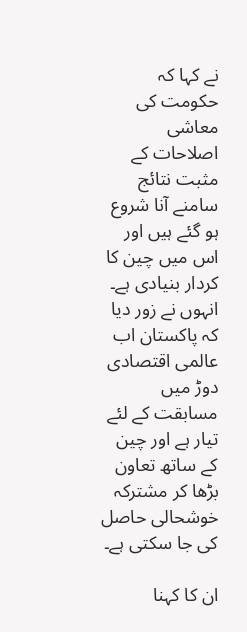نے کہا کہ حکومت کی معاشی اصلاحات کے مثبت نتائج سامنے آنا شروع ہو گئے ہیں اور اس میں چین کا کردار بنیادی ہے۔ انہوں نے زور دیا کہ پاکستان اب عالمی اقتصادی دوڑ میں مسابقت کے لئے تیار ہے اور چین کے ساتھ تعاون بڑھا کر مشترکہ خوشحالی حاصل کی جا سکتی ہے۔

ان کا کہنا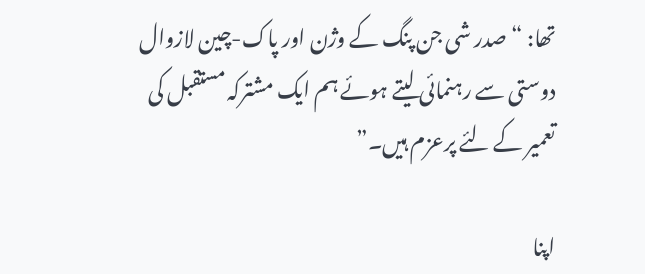تھا: “صدر شی جن پنگ کے وژن اور پاک-چین لازوال دوستی سے رہنمائی لیتے ہوئے ہم ایک مشترکہ مستقبل کی تعمیر کے لئے پرعزم ہیں۔”

اپنا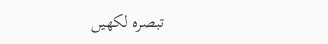تبصرہ لکھیں